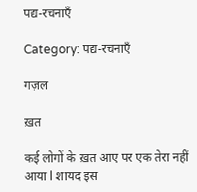पद्य-रचनाएँ

Category: पद्य-रचनाएँ

गज़ल

ख़त

कई लोगों के ख़त आए पर एक तेरा नहीं आया l शायद इस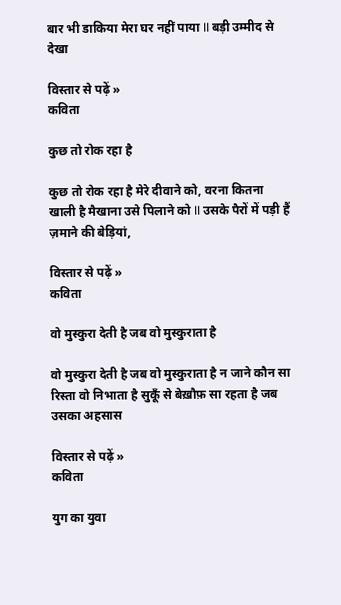बार भी डाकिया मेरा घर नहीं पाया ll बड़ी उम्मीद से देखा

विस्तार से पढ़ें »
कविता

कुछ तो रोक रहा है

कुछ तो रोक रहा है मेरे दीवाने को, वरना कितना खाली है मैखाना उसे पिलाने को ll उसके पैरों में पड़ी हैं ज़माने की बेड़ियां,

विस्तार से पढ़ें »
कविता

वो मुस्कुरा देती है जब वो मुस्कुराता है

वो मुस्कुरा देती है जब वो मुस्कुराता है न जाने कौन सा रिस्ता वो निभाता है सुकूँ से बेख़ौफ़ सा रहता है जब उसका अहसास

विस्तार से पढ़ें »
कविता

युग का युवा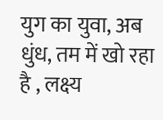युग का युवा, अब धुंध, तम में खो रहा है , लक्ष्य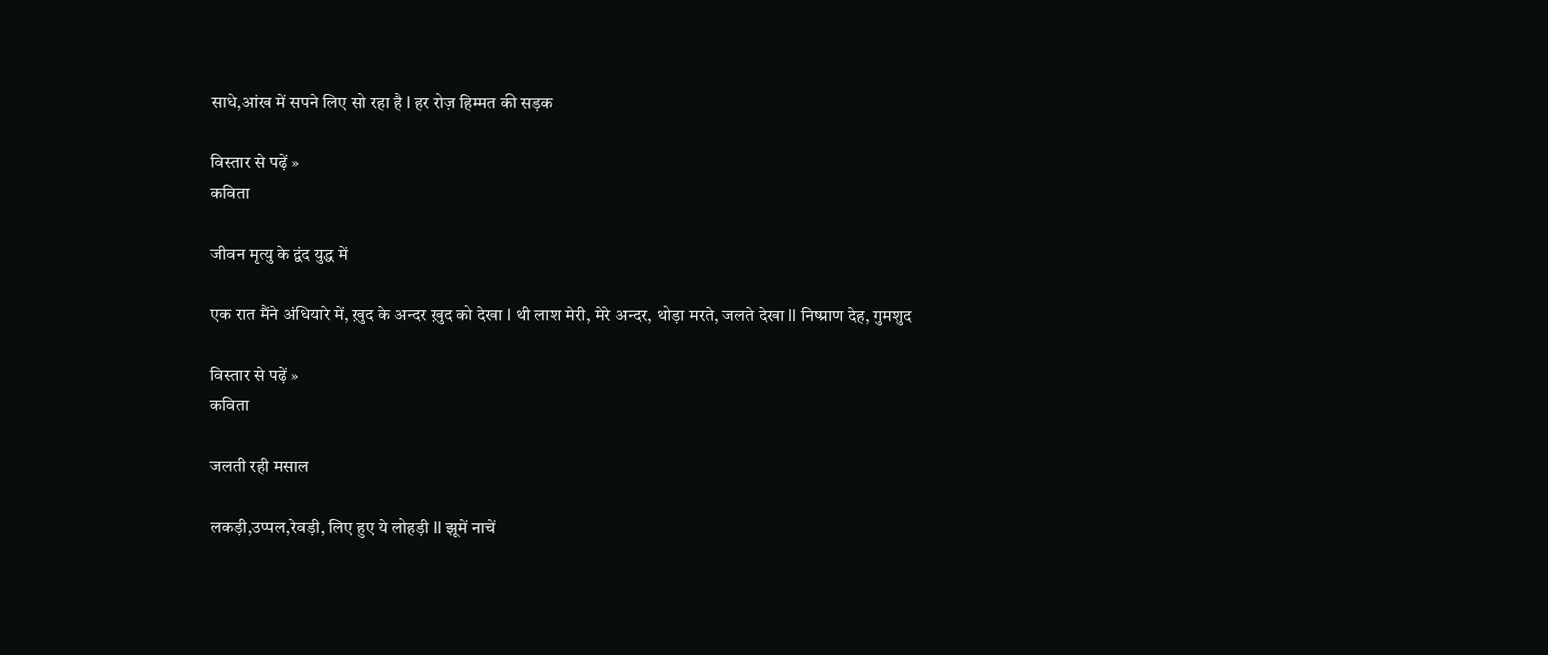साधे,आंख में सपने लिए सो रहा है l हर रोज़ हिम्मत की सड़क

विस्तार से पढ़ें »
कविता

जीवन मृत्यु के द्वंद युद्ध में

एक रात मैंने अंधियारे में, ख़ुद के अन्दर ख़ुद को देखा l थी लाश मेरी, मेरे अन्दर, थोड़ा मरते, जलते देखा ll निष्प्राण देह, गुमशुद

विस्तार से पढ़ें »
कविता

जलती रही मसाल

लकड़ी,उप्पल,रेवड़ी, लिए हुए ये लोहड़ी ll झूमें नाचें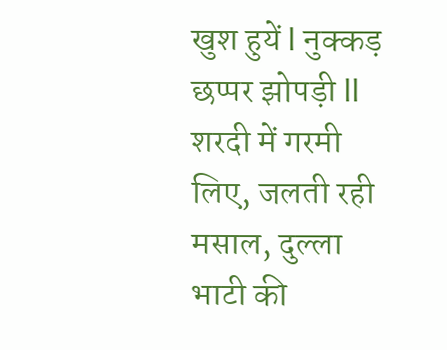खुश हुयें l नुक्कड़ छप्पर झोपड़ी ll शरदी में गरमी लिए, जलती रही मसाल, दुल्ला भाटी की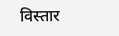विस्तार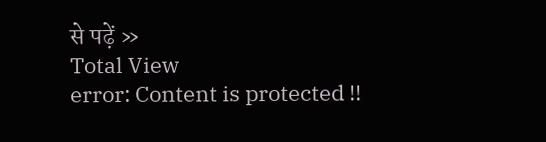से पढ़ें »
Total View
error: Content is protected !!